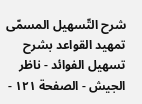شرح التّسهيل المسمّى تمهيد القواعد بشرح تسهيل الفوائد - ناظر الجيش - الصفحة ١٢١ -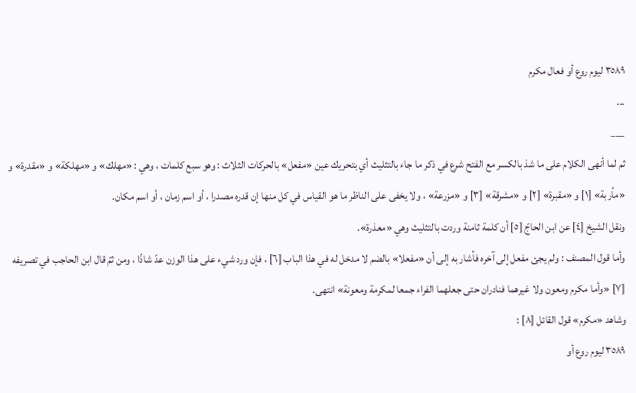٣٥٨٩ ليوم روع أو فعال مكرم
...
___
ثم لما أنهى الكلام على ما شذ بالكسر مع الفتح شرع في ذكر ما جاء بالتثليث أي بتحريك عين «مفعل» بالحركات الثلاث : وهو سبع كلمات ، وهي : «مهلك» و «مهلكة» و «مقدرة» و «مأربة» [١] و «مقبرة» [٢] و «مشرقة» [٣] و «مزرعة» ، ولا يخفى على الناظر ما هو القياس في كل منها إن قدره مصدرا ، أو اسم زمان ، أو اسم مكان.
ونقل الشيخ [٤] عن ابن الحاجّ [٥] أن كلمة ثامنة وردت بالتثليث وهي «معذرة».
وأما قول المصنف : ولم يجئ مفعل إلى آخره فأشار به إلى أن «مفعلا» بالضم لا مدخل له في هذا الباب [٦] ، فإن ورد شيء على هذا الوزن عدّ شاذّا ، ومن ثمّ قال ابن الحاجب في تصريفه [٧] «وأما مكرم ومعون ولا غيرهما فنادران حتى جعلهما الفراء جمعا لمكرمة ومعونة» انتهى.
وشاهد «مكرم» قول القائل [٨] :
٣٥٨٩ ليوم روع أو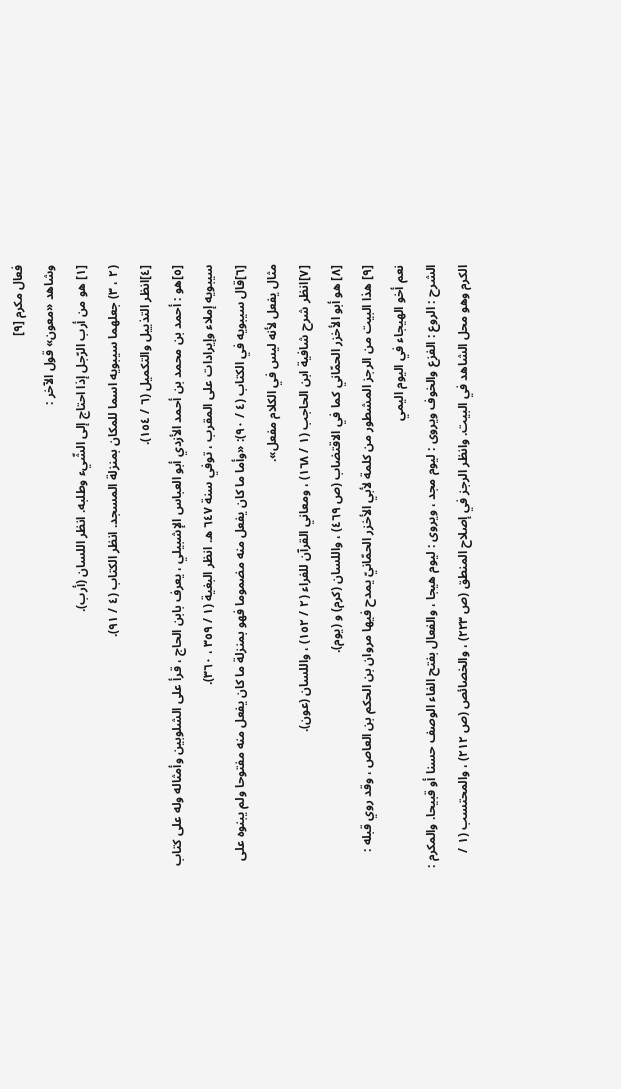فعال مكرم [٩]
وشاهد «معون» قول الآخر :
[١] هو من أرب الرّجل إذا احتاج إلى الشّيء وطلبه. انظر اللسان (أرب).
(٢ ، ٣) جعلهما سيبويه اسما للمكان بمنزلة المسجد. انظر الكتاب (٤ / ٩١).
[٤]انظر التذييل والتكميل (٦ / ١٥٤).
[٥]هو : أحمد بن محمد بن أحمد الأزدي أبو العباس الإشبيلي ، يعرف بابن الحاج ، قرأ على الشلوبين وأمثاله وله على كتاب سيبويه إملاء وإيرادات على المقرب ، توفي سنة ٦٤٧ ه. انظر البغية (١ / ٣٥٩ ، ٣٦٠).
[٦]قال سيبويه في الكتاب (٤ / ٩٠): «وأما ما كان يفعل منه مضموما فهو بمنزلة ما كان يفعل منه مفتوحا ولم يبنوه على مثال يفعل لأنه ليس في الكلام مفعل».
[٧]انظر شرح شافية ابن الحاجب (١ / ١٦٨) ، ومعاني القرآن للفراء (٢ / ١٥٢) ، واللسان (عون).
[٨] هو أبو الأخزر الحمّاني كما في الاقتضاب (ص ٤٦٩) ، واللسان (كرم) و (يوم).
[٩] هذا البيت من الرجز المشطور من كلمة لأبي الأخزر الحمّانيّ يمدح فيها مروان بن الحكم بن العاص ، وقد روي قبله :
نعم أخو الهيجاء في اليوم اليمي
الشرح : الروع : الفزع والخوف ويروى : ليوم مجد ، ويروى : ليوم هيجا ، والفعال بفتح الفاء الوصف حسنا أو قبيحا. والمكرم : الكرم وهو محل الشاهد في البيت. وانظر الرجز في إصلاح المنطق (ص ٢٢٣) ، والخصائص (ص ٢١٢) ، والمحتسب (١ /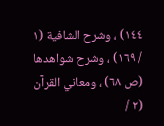١٤٤) ، وشرح الشافية (١ / ١٦٩) ، وشرح شواهدها (ص ٦٨) ، ومعاني القرآن (٢ /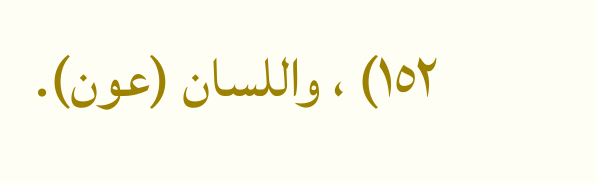١٥٢) ، واللسان (عون).